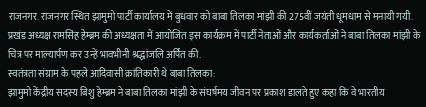राजनगर. राजनगर स्थित झामुमो पार्टी कार्यालय में बुधवार को बाबा तिलका मांझी की 275वीं जयंती धूमधाम से मनायी गयी. प्रखंड अध्यक्ष रामसिंह हेम्ब्रम की अध्यक्षता में आयोजित इस कार्यक्रम में पार्टी नेताओं और कार्यकर्ताओं ने बाबा तिलका मांझी के चित्र पर माल्यार्पण कर उन्हें भावभीनी श्रद्धांजलि अर्पित की.
स्वतंत्रता संग्राम के पहले आदिवासी क्रांतिकारी थे बाबा तिलका:
झामुमो केंद्रीय सदस्य बिशु हेम्ब्रम ने बाबा तिलका मांझी के संघर्षमय जीवन पर प्रकाश डालते हुए कहा कि वे भारतीय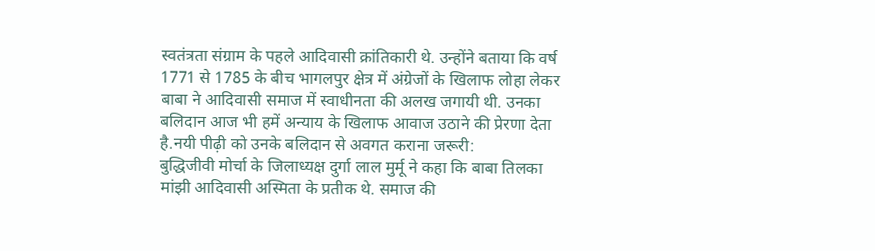स्वतंत्रता संग्राम के पहले आदिवासी क्रांतिकारी थे. उन्होंने बताया कि वर्ष 1771 से 1785 के बीच भागलपुर क्षेत्र में अंग्रेजों के खिलाफ लोहा लेकर बाबा ने आदिवासी समाज में स्वाधीनता की अलख जगायी थी. उनका बलिदान आज भी हमें अन्याय के खिलाफ आवाज उठाने की प्रेरणा देता है.नयी पीढ़ी को उनके बलिदान से अवगत कराना जरूरी:
बुद्धिजीवी मोर्चा के जिलाध्यक्ष दुर्गा लाल मुर्मू ने कहा कि बाबा तिलका मांझी आदिवासी अस्मिता के प्रतीक थे. समाज की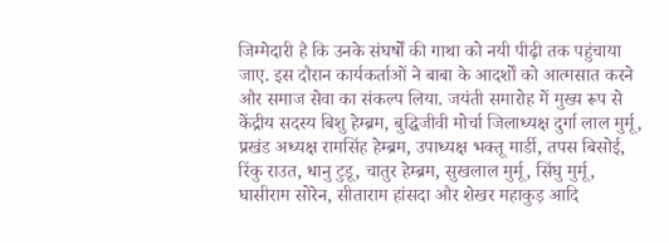जिम्मेदारी है कि उनके संघर्षों की गाथा को नयी पीढ़ी तक पहुंचाया जाए. इस दौरान कार्यकर्ताओं ने बाबा के आदर्शों को आत्मसात करने और समाज सेवा का संकल्प लिया. जयंती समारोह में मुख्य रूप से केंद्रीय सदस्य बिशु हेम्ब्रम, बुद्धिजीवी मोर्चा जिलाध्यक्ष दुर्गा लाल मुर्मू, प्रखंड अध्यक्ष रामसिंह हेम्ब्रम, उपाध्यक्ष भक्तू मार्डी, तपस बिसोई, रिंकु राउत, धानु टुडू, चातुर हेम्ब्रम, सुखलाल मुर्मू, सिंघु मुर्मू, घासीराम सोरेन, सीताराम हांसदा और शेखर महाकुड़ आदि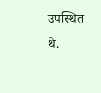उपस्थित थे.